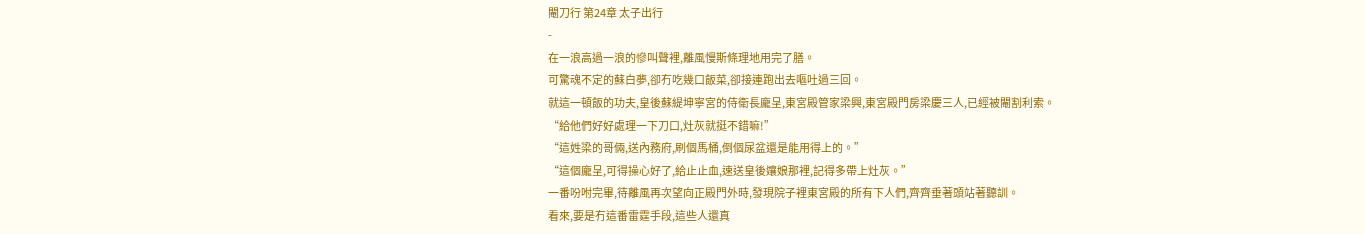閹刀行 第24章 太子出行
-
在一浪高過一浪的慘叫聲裡,離風慢斯條理地用完了膳。
可驚魂不定的蘇白夢,卻冇吃幾口飯菜,卻接連跑出去嘔吐過三回。
就這一頓飯的功夫,皇後蘇緹坤寧宮的侍衛長龐呈,東宮殿管家梁興,東宮殿門房梁慶三人,已經被閹割利索。
“給他們好好處理一下刀口,灶灰就挺不錯嘛!”
“這姓梁的哥倆,送內務府,刷個馬桶,倒個尿盆還是能用得上的。”
“這個龐呈,可得操心好了,給止止血,速送皇後孃娘那裡,記得多帶上灶灰。”
一番吩咐完畢,待離風再次望向正殿門外時,發現院子裡東宮殿的所有下人們,齊齊垂著頭站著聽訓。
看來,要是冇這番雷霆手段,這些人還真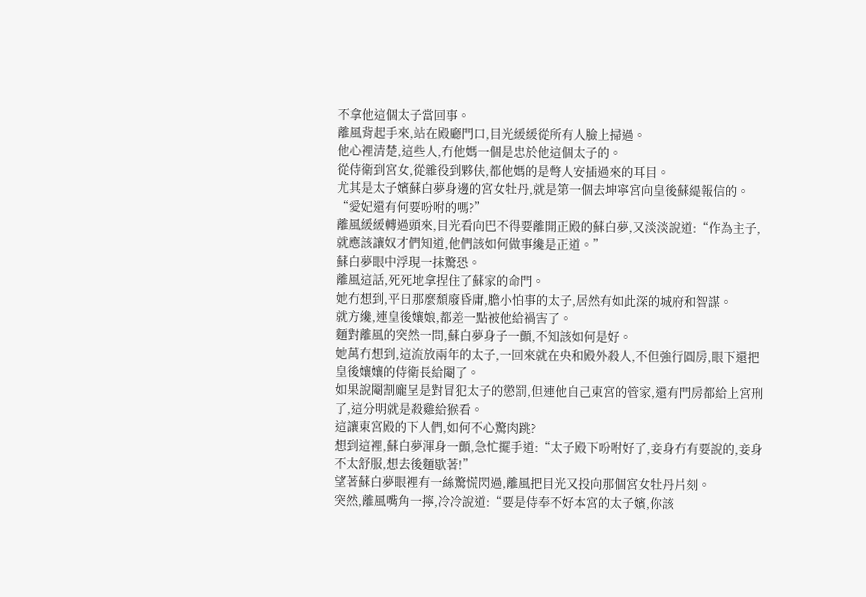不拿他這個太子當回事。
離風背起手來,站在殿廳門口,目光緩緩從所有人臉上掃過。
他心裡清楚,這些人,冇他媽一個是忠於他這個太子的。
從侍衛到宮女,從雜役到夥伕,都他媽的是彆人安插過來的耳目。
尤其是太子嬪蘇白夢身邊的宮女牡丹,就是第一個去坤寧宮向皇後蘇緹報信的。
“愛妃還有何要吩咐的嗎?”
離風緩緩轉過頭來,目光看向巴不得要離開正殿的蘇白夢,又淡淡說道:“作為主子,就應該讓奴才們知道,他們該如何做事纔是正道。”
蘇白夢眼中浮現一抹驚恐。
離風這話,死死地拿捏住了蘇家的命門。
她冇想到,平日那麼頹廢昏庸,膽小怕事的太子,居然有如此深的城府和智謀。
就方纔,連皇後孃娘,都差一點被他給禍害了。
麵對離風的突然一問,蘇白夢身子一顫,不知該如何是好。
她萬冇想到,這流放兩年的太子,一回來就在央和殿外殺人,不但強行圓房,眼下還把皇後孃孃的侍衛長給閹了。
如果說閹割龐呈是對冒犯太子的懲罰,但連他自己東宮的管家,還有門房都給上宮刑了,這分明就是殺雞給猴看。
這讓東宮殿的下人們,如何不心驚肉跳?
想到這裡,蘇白夢渾身一顫,急忙擺手道:“太子殿下吩咐好了,妾身冇有要說的,妾身不太舒服,想去後麵歇著!”
望著蘇白夢眼裡有一絲驚慌閃過,離風把目光又投向那個宮女牡丹片刻。
突然,離風嘴角一擰,冷冷說道:“要是侍奉不好本宮的太子嬪,你該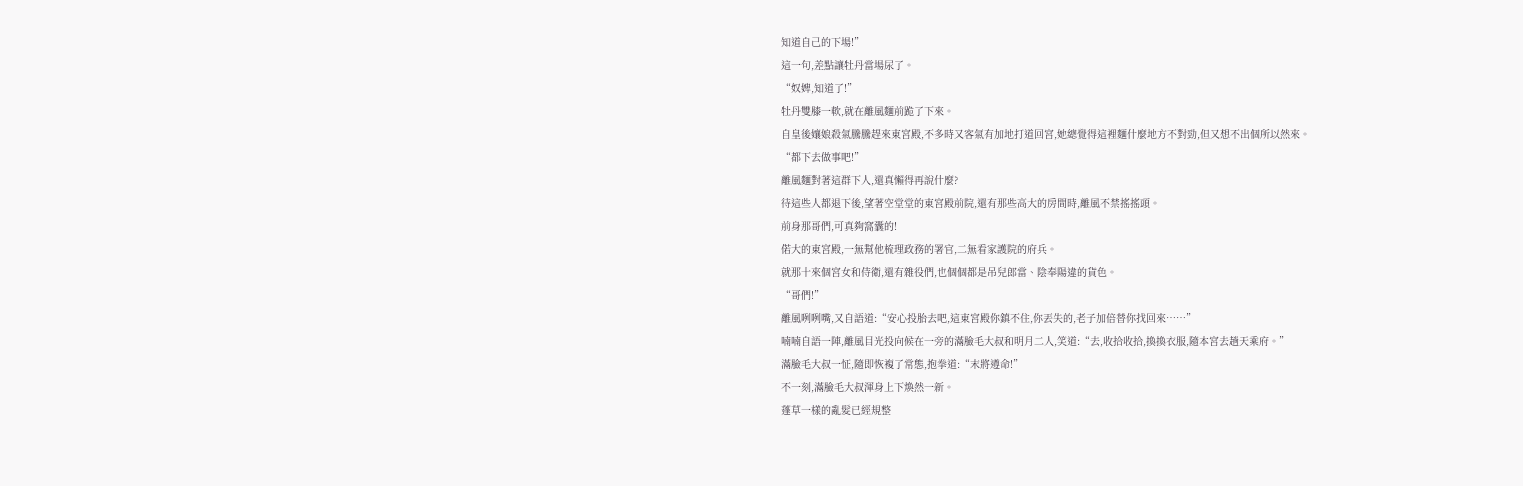知道自己的下場!”
這一句,差點讓牡丹當場尿了。
“奴婢,知道了!”
牡丹雙膝一軟,就在離風麵前跪了下來。
自皇後孃娘殺氣騰騰趕來東宮殿,不多時又客氣有加地打道回宮,她總覺得這裡麵什麼地方不對勁,但又想不出個所以然來。
“都下去做事吧!”
離風麵對著這群下人,還真懶得再說什麼?
待這些人都退下後,望著空堂堂的東宮殿前院,還有那些高大的房間時,離風不禁搖搖頭。
前身那哥們,可真夠窩囊的!
偌大的東宮殿,一無幫他梳理政務的署官,二無看家護院的府兵。
就那十來個宮女和侍衛,還有雜役們,也個個都是吊兒郎當、陰奉陽違的貨色。
“哥們!”
離風咧咧嘴,又自語道:“安心投胎去吧,這東宮殿你鎮不住,你丟失的,老子加倍替你找回來……”
喃喃自語一陣,離風目光投向候在一旁的滿臉毛大叔和明月二人,笑道:“去,收拾收拾,換換衣服,隨本宮去趟天乘府。”
滿臉毛大叔一怔,隨即恢複了常態,抱拳道:“末將遵命!”
不一刻,滿臉毛大叔渾身上下煥然一新。
蓬草一樣的亂髮已經規整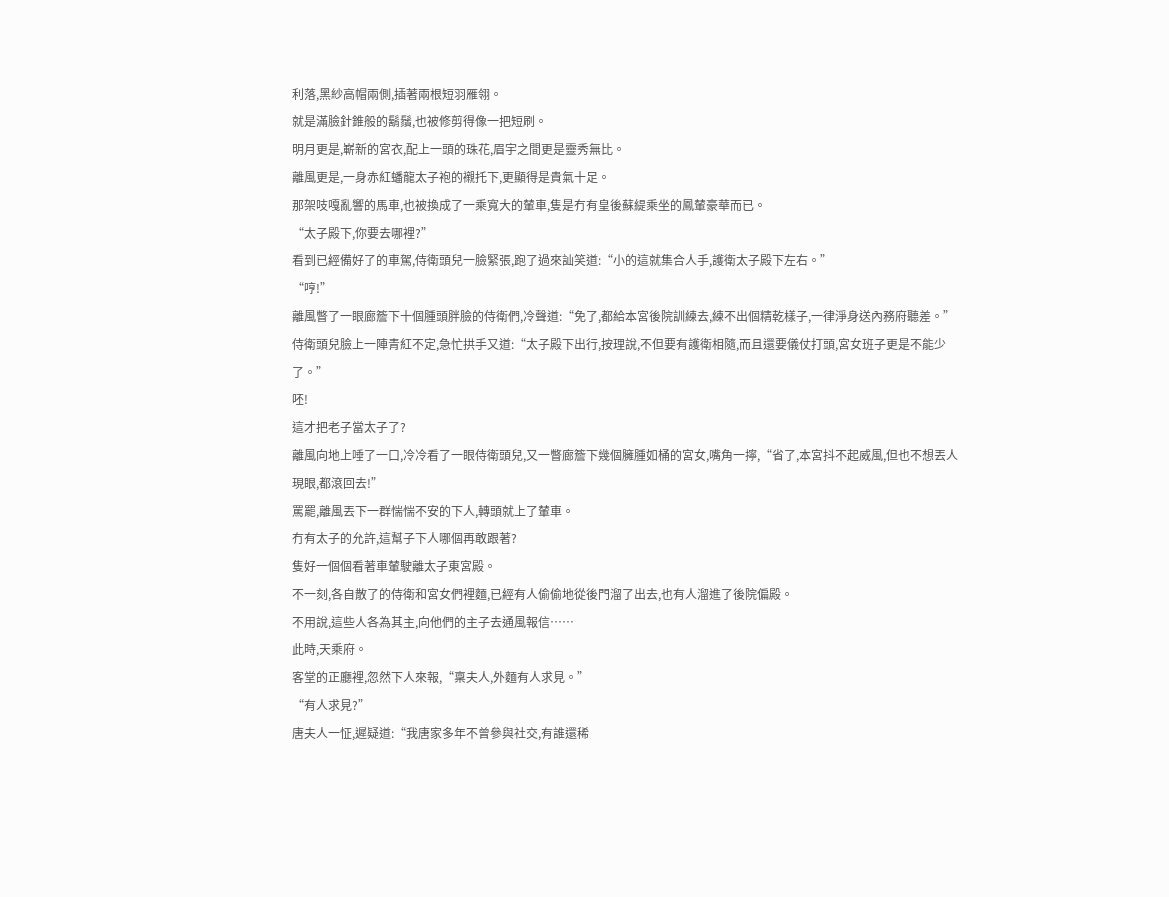利落,黑紗高帽兩側,插著兩根短羽雁翎。
就是滿臉針錐般的鬍鬚,也被修剪得像一把短刷。
明月更是,嶄新的宮衣,配上一頭的珠花,眉宇之間更是靈秀無比。
離風更是,一身赤紅蟠龍太子袍的襯托下,更顯得是貴氣十足。
那架吱嘎亂響的馬車,也被換成了一乘寬大的輦車,隻是冇有皇後蘇緹乘坐的鳳輦豪華而已。
“太子殿下,你要去哪裡?”
看到已經備好了的車駕,侍衛頭兒一臉緊張,跑了過來訕笑道:“小的這就集合人手,護衛太子殿下左右。”
“哼!”
離風瞥了一眼廊簷下十個腫頭胖臉的侍衛們,冷聲道:“免了,都給本宮後院訓練去,練不出個精乾樣子,一律淨身送內務府聽差。”
侍衛頭兒臉上一陣青紅不定,急忙拱手又道:“太子殿下出行,按理說,不但要有護衛相隨,而且還要儀仗打頭,宮女班子更是不能少了。”
呸!
這才把老子當太子了?
離風向地上唾了一口,冷冷看了一眼侍衛頭兒,又一瞥廊簷下幾個臃腫如桶的宮女,嘴角一擰,“省了,本宮抖不起威風,但也不想丟人現眼,都滾回去!”
罵罷,離風丟下一群惴惴不安的下人,轉頭就上了輦車。
冇有太子的允許,這幫子下人哪個再敢跟著?
隻好一個個看著車輦駛離太子東宮殿。
不一刻,各自散了的侍衛和宮女們裡麵,已經有人偷偷地從後門溜了出去,也有人溜進了後院偏殿。
不用說,這些人各為其主,向他們的主子去通風報信……
此時,天乘府。
客堂的正廳裡,忽然下人來報,“稟夫人,外麵有人求見。”
“有人求見?”
唐夫人一怔,遲疑道:“我唐家多年不曾參與社交,有誰還稀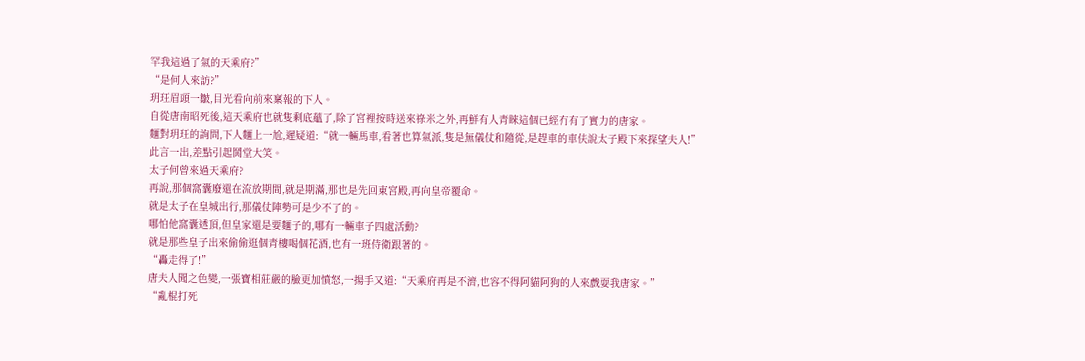罕我這過了氣的天乘府?”
“是何人來訪?”
玥玨眉頭一皺,目光看向前來稟報的下人。
自從唐南昭死後,這天乘府也就隻剩底蘊了,除了宮裡按時送來祿米之外,再鮮有人青睞這個已經冇有了實力的唐家。
麵對玥玨的詢問,下人麵上一尬,遲疑道:“就一輛馬車,看著也算氣派,隻是無儀仗和隨從,是趕車的車伕說太子殿下來探望夫人!”
此言一出,差點引起鬨堂大笑。
太子何曾來過天乘府?
再說,那個窩囊廢還在流放期間,就是期滿,那也是先回東宮殿,再向皇帝覆命。
就是太子在皇城出行,那儀仗陣勢可是少不了的。
哪怕他窩囊透頂,但皇家還是要麵子的,哪有一輛車子四處活動?
就是那些皇子出來偷偷逛個青樓喝個花酒,也有一班侍衛跟著的。
“轟走得了!”
唐夫人聞之色變,一張寶相莊嚴的臉更加憤怒,一揚手又道:“天乘府再是不濟,也容不得阿貓阿狗的人來戲耍我唐家。”
“亂棍打死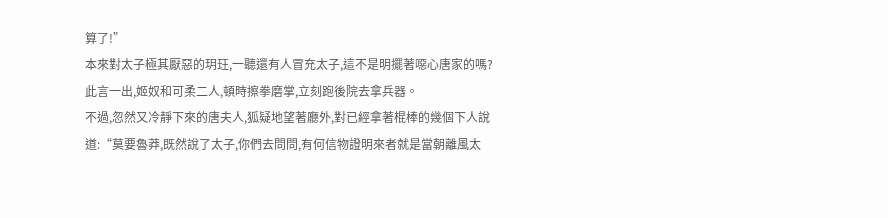算了!”
本來對太子極其厭惡的玥玨,一聽還有人冒充太子,這不是明擺著噁心唐家的嗎?
此言一出,姬奴和可柔二人,頓時擦拳磨掌,立刻跑後院去拿兵器。
不過,忽然又冷靜下來的唐夫人,狐疑地望著廳外,對已經拿著棍棒的幾個下人說道:“莫要魯莽,既然說了太子,你們去問問,有何信物證明來者就是當朝離風太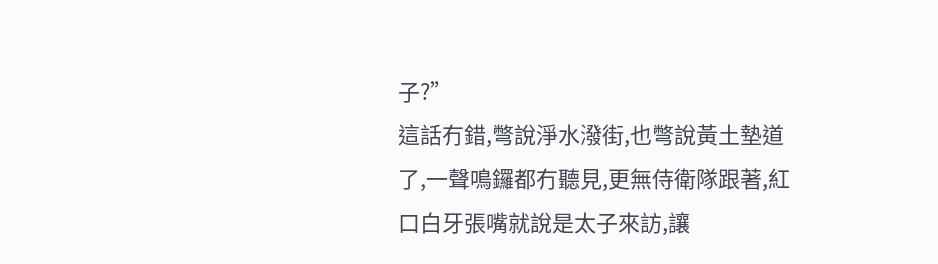子?”
這話冇錯,彆說淨水潑街,也彆說黃土墊道了,一聲鳴鑼都冇聽見,更無侍衛隊跟著,紅口白牙張嘴就說是太子來訪,讓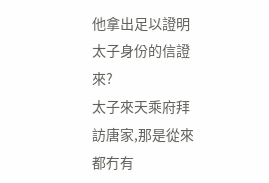他拿出足以證明太子身份的信證來?
太子來天乘府拜訪唐家,那是從來都冇有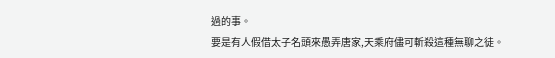過的事。
要是有人假借太子名頭來愚弄唐家,天乘府儘可斬殺這種無聊之徒。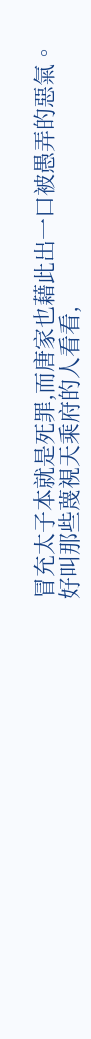冒充太子本就是死罪,而唐家也藉此出一口被愚弄的惡氣。
好叫那些蔑視天乘府的人看看,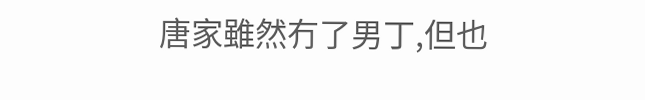唐家雖然冇了男丁,但也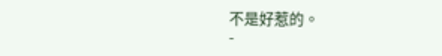不是好惹的。
-